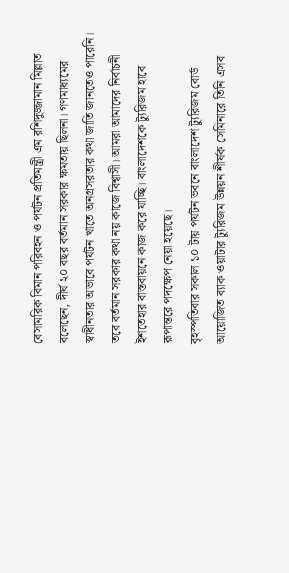বেসামরিক বিমান পরিবহন ও পর্যটন প্রতিমন্ত্রী এম রশিদুজ্জামান মিল্লাত বলেছেন, দীর্ঘ ২০ বছর বর্তমান সরকার ক্ষমতায় ছিলনা। গণমাধ্যমের স্বাধীনতার অভাবে পর্যটন খাতে অনগ্রসরতার কথা জাতি জানতেও পারেনি। তবে বর্তমান সরকার কথা নয় কাজে বিশ্বাসী। আমরা আমাদের নির্বাচনী ইশতেহার বাস্তবায়নে কাজ করে যাচ্ছি। বাংলাদেশকে ট্যুরিজম হাবে রূপান্তরে পদক্ষেপ নেয়া হয়েছে।
বৃহস্পতিবার সকাল ১০ টায় পর্যটন ভবনে বাংলাদেশ ট্যুরিজম বোর্ড আয়োজিত ব্যাক ওয়াটার ট্যুরিজম উন্নয়ন শীর্ষক সেমিনারে তিনি এসব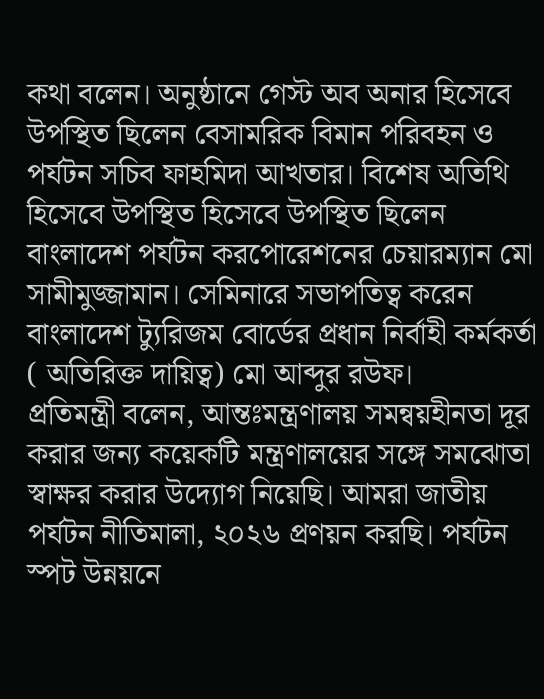কথা বলেন। অনুষ্ঠানে গেস্ট অব অনার হিসেবে উপস্থিত ছিলেন বেসামরিক বিমান পরিবহন ও পর্যটন সচিব ফাহমিদা আখতার। বিশেষ অতিথি হিসেবে উপস্থিত হিসেবে উপস্থিত ছিলেন বাংলাদেশ পর্যটন করপোরেশনের চেয়ারম্যান মো সামীমুজ্জামান। সেমিনারে সভাপতিত্ব করেন বাংলাদেশ ট্যুরিজম বোর্ডের প্রধান নির্বাহী কর্মকর্তা ( অতিরিক্ত দায়িত্ব) মো আব্দুর রউফ।
প্রতিমন্ত্রী বলেন, আন্তঃমন্ত্রণালয় সমন্বয়হীনতা দূর করার জন্য কয়েকটি মন্ত্রণালয়ের সঙ্গে সমঝোতা স্বাক্ষর করার উদ্যোগ নিয়েছি। আমরা জাতীয় পর্যটন নীতিমালা, ২০২৬ প্রণয়ন করছি। পর্যটন স্পট উন্নয়নে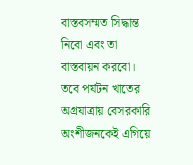বাস্তবসম্মত সিদ্ধান্ত নিবো এবং তা বাস্তবায়ন করবো। তবে পর্যটন খাতের অগ্রযাত্রায় বেসরকারি অংশীজনকেই এগিয়ে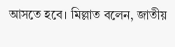আসতে হবে। মিল্লাত বলেন, জাতীয়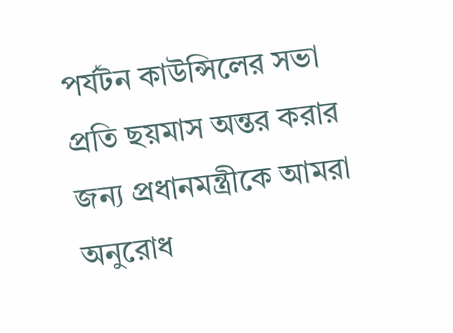পর্যটন কাউন্সিলের সভা প্রতি ছয়মাস অন্তর করার জন্য প্রধানমন্ত্রীকে আমরা অনুরোধ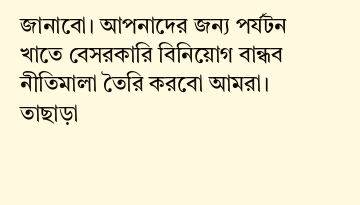জানাবো। আপনাদের জন্য পর্যটন খাতে বেসরকারি বিনিয়োগ বান্ধব নীতিমালা তৈরি করবো আমরা। তাছাড়া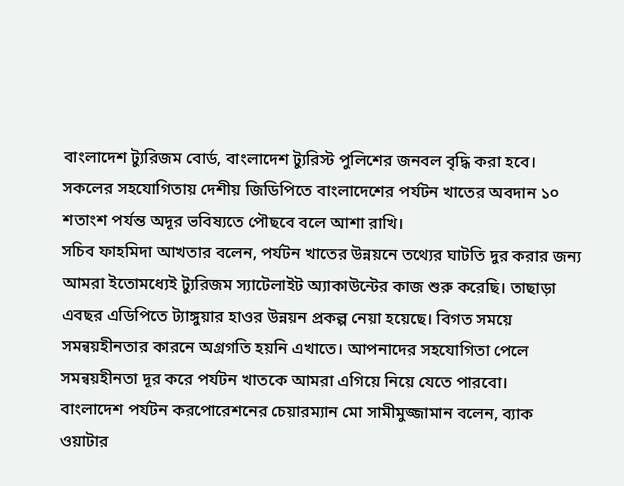বাংলাদেশ ট্যুরিজম বোর্ড, বাংলাদেশ ট্যুরিস্ট পুলিশের জনবল বৃদ্ধি করা হবে। সকলের সহযোগিতায় দেশীয় জিডিপিতে বাংলাদেশের পর্যটন খাতের অবদান ১০ শতাংশ পর্যন্ত অদূর ভবিষ্যতে পৌছবে বলে আশা রাখি।
সচিব ফাহমিদা আখতার বলেন, পর্যটন খাতের উন্নয়নে তথ্যের ঘাটতি দুর করার জন্য আমরা ইতোমধ্যেই ট্যুরিজম স্যাটেলাইট অ্যাকাউন্টের কাজ শুরু করেছি। তাছাড়া এবছর এডিপিতে ট্যাঙ্গুয়ার হাওর উন্নয়ন প্রকল্প নেয়া হয়েছে। বিগত সময়ে সমন্বয়হীনতার কারনে অগ্রগতি হয়নি এখাতে। আপনাদের সহযোগিতা পেলে সমন্বয়হীনতা দূর করে পর্যটন খাতকে আমরা এগিয়ে নিয়ে যেতে পারবো।
বাংলাদেশ পর্যটন করপোরেশনের চেয়ারম্যান মো সামীমুজ্জামান বলেন, ব্যাক ওয়াটার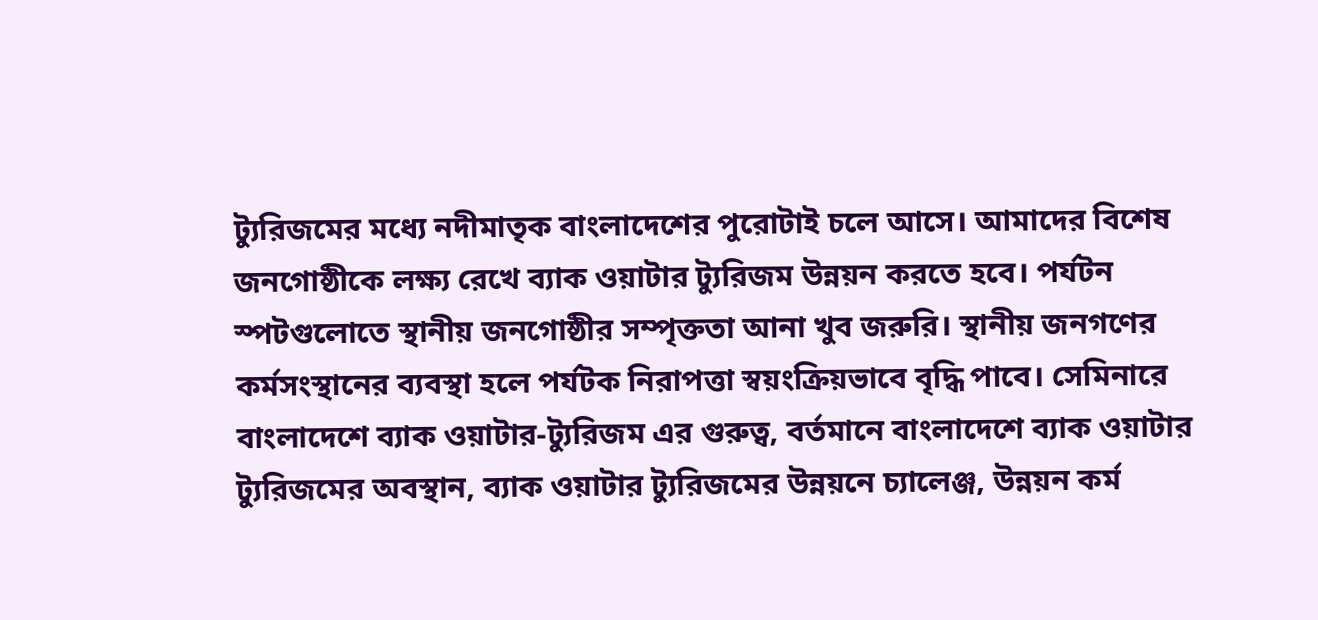ট্যুরিজমের মধ্যে নদীমাতৃক বাংলাদেশের পুরোটাই চলে আসে। আমাদের বিশেষ জনগোষ্ঠীকে লক্ষ্য রেখে ব্যাক ওয়াটার ট্যুরিজম উন্নয়ন করতে হবে। পর্যটন স্পটগুলোতে স্থানীয় জনগোষ্ঠীর সম্পৃক্ততা আনা খুব জরুরি। স্থানীয় জনগণের কর্মসংস্থানের ব্যবস্থা হলে পর্যটক নিরাপত্তা স্বয়ংক্রিয়ভাবে বৃদ্ধি পাবে। সেমিনারে বাংলাদেশে ব্যাক ওয়াটার-ট্যুরিজম এর গুরুত্ব, বর্তমানে বাংলাদেশে ব্যাক ওয়াটার ট্যুরিজমের অবস্থান, ব্যাক ওয়াটার ট্যুরিজমের উন্নয়নে চ্যালেঞ্জ, উন্নয়ন কর্ম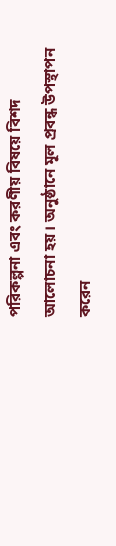পরিকল্পনা এবং করণীয় বিষয়ে বিশদ আলোচনা হয়। অনুষ্ঠানে মূল প্রবন্ধ উপস্থাপন করেন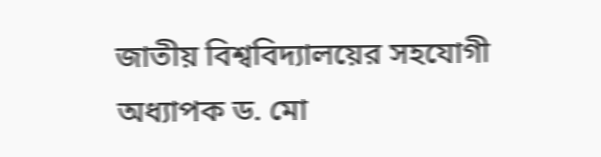জাতীয় বিশ্ববিদ্যালয়ের সহযোগী অধ্যাপক ড. মো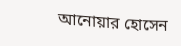আনোয়ার হোসেন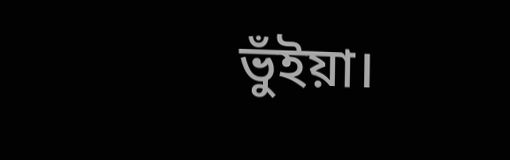ভুঁইয়া।